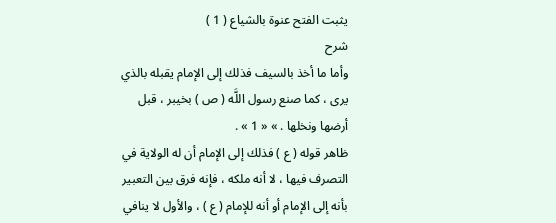يثبت الفتح عنوة بالشياع ( 1 )
شرح
وأما ما أخذ بالسيف فذلك إلى الإمام يقبله بالذي يرى ، كما صنع رسول اللَّه ( ص ) بخيبر ، قبل أرضها ونخلها . » « 1 » .
ظاهر قوله ( ع ) فذلك إلى الإمام أن له الولاية في التصرف فيها ، لا أنه ملكه ، فإنه فرق بين التعبير بأنه إلى الإمام أو أنه للإمام ( ع ) ، والأول لا ينافي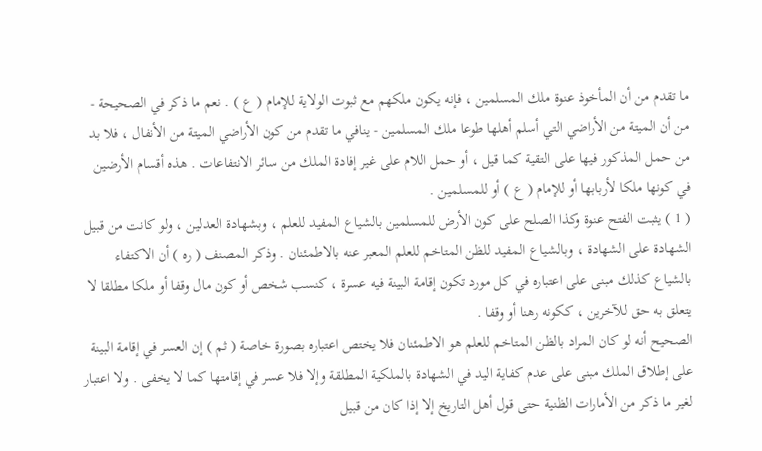ما تقدم من أن المأخوذ عنوة ملك المسلمين ، فإنه يكون ملكهم مع ثبوت الولاية للإمام ( ع ) . نعم ما ذكر في الصحيحة - من أن الميتة من الأراضي التي أسلم أهلها طوعا ملك المسلمين - ينافي ما تقدم من كون الأراضي الميتة من الأنفال ، فلا بد من حمل المذكور فيها على التقية كما قيل ، أو حمل اللام على غير إفادة الملك من سائر الانتفاعات . هذه أقسام الأرضين في كونها ملكا لأربابها أو للإمام ( ع ) أو للمسلمين .
( 1 ) يثبت الفتح عنوة وكذا الصلح على كون الأرض للمسلمين بالشياع المفيد للعلم ، وبشهادة العدلين ، ولو كانت من قبيل الشهادة على الشهادة ، وبالشياع المفيد للظن المتاخم للعلم المعبر عنه بالاطمئنان . وذكر المصنف ( ره ) أن الاكتفاء بالشياع كذلك مبنى على اعتباره في كل مورد تكون إقامة البينة فيه عسرة ، كنسب شخص أو كون مال وقفا أو ملكا مطلقا لا يتعلق به حق للآخرين ، ككونه رهنا أو وقفا .
الصحيح أنه لو كان المراد بالظن المتاخم للعلم هو الاطمئنان فلا يختص اعتباره بصورة خاصة ( ثم ) إن العسر في إقامة البينة على إطلاق الملك مبنى على عدم كفاية اليد في الشهادة بالملكية المطلقة وإلا فلا عسر في إقامتها كما لا يخفى . ولا اعتبار لغير ما ذكر من الأمارات الظنية حتى قول أهل التاريخ إلا إذا كان من قبيل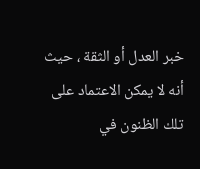خبر العدل أو الثقة ، حيث أنه لا يمكن الاعتماد على تلك الظنون في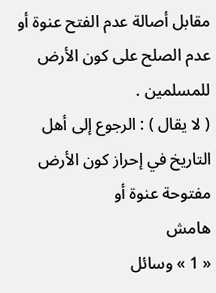مقابل أصالة عدم الفتح عنوة أو عدم الصلح على كون الأرض للمسلمين .
( لا يقال ) : الرجوع إلى أهل التاريخ في إحراز كون الأرض مفتوحة عنوة أو
هامش
« 1 » وسائل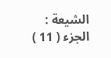الشيعة : الجزء ( 11 )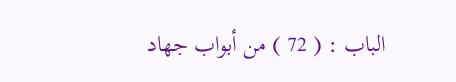الباب : ( 72 ) من أبواب جهاد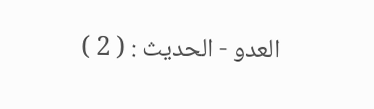العدو - الحديث : ( 2 )